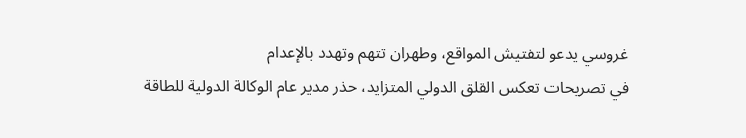غروسي يدعو لتفتيش المواقع، وطهران تتهم وتهدد بالإعدام
في تصريحات تعكس القلق الدولي المتزايد، حذر مدير عام الوكالة الدولية للطاقة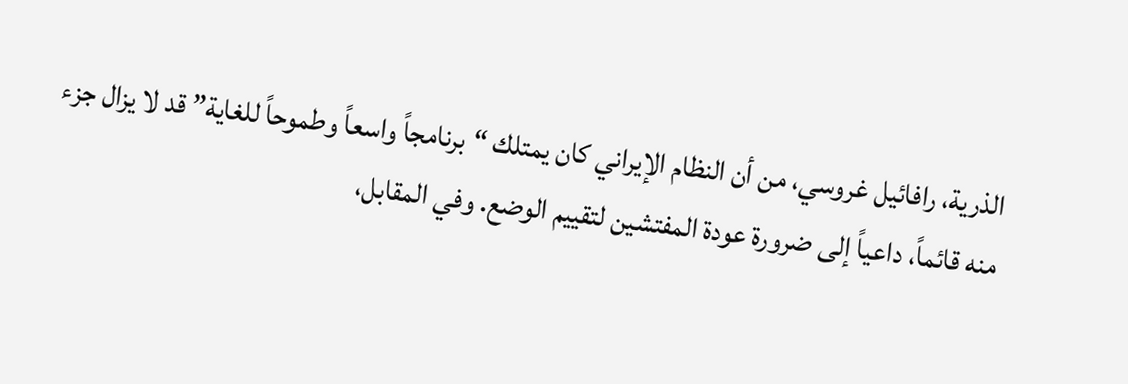الذرية، رافائيل غروسي، من أن النظام الإيراني كان يمتلك “برنامجاً واسعاً وطموحاً للغاية” قد لا يزال جزء منه قائماً، داعياً إلى ضرورة عودة المفتشين لتقييم الوضع. وفي المقابل،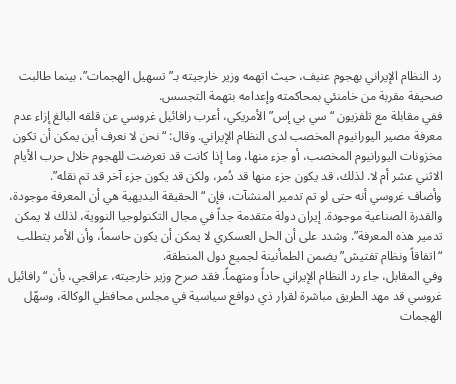رد النظام الإيراني بهجوم عنيف، حيث اتهمه وزير خارجيته بـ”تسهيل الهجمات”، بينما طالبت صحيفة مقربة من خامنئي بمحاكمته وإعدامه بتهمة التجسس.
ففي مقابلة مع تلفزيون “سي بي إس” الأمريكي، أعرب رافائيل غروسي عن قلقه البالغ إزاء عدم معرفة مصير اليورانيوم المخصب لدى النظام الإيراني. وقال: “نحن لا نعرف أين يمكن أن تكون مخزونات اليورانيوم المخصب، أو جزء منها، وما إذا كانت قد تعرضت للهجوم خلال حرب الأيام الاثني عشر أم لا. لذلك، قد يكون جزء منها قد دُمر، ولكن قد يكون جزء آخر قد تم نقله”.
وأضاف غروسي أنه حتى لو تم تدمير المنشآت، فإن “الحقيقة البديهية هي أن المعرفة موجودة، والقدرة الصناعية موجودة. إيران دولة متقدمة جداً في مجال التكنولوجيا النووية، لذلك لا يمكن تدمير هذه المعرفة”. وشدد على أن الحل العسكري لا يمكن أن يكون حاسماً، وأن الأمر يتطلب “اتفاقاً ونظام تفتيش” يضمن الطمأنينة لجميع دول المنطقة.
وفي المقابل، جاء رد النظام الإيراني حاداً ومتهماً. فقد صرح وزير خارجيته، عراقجي، بأن “رافائيل غروسي قد مهد الطريق مباشرة لقرار ذي دوافع سياسية في مجلس محافظي الوكالة، وسهّل الهجمات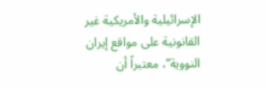الإسرائيلية والأمريكية غير القانونية على مواقع إيران النووية”، معتبراً أن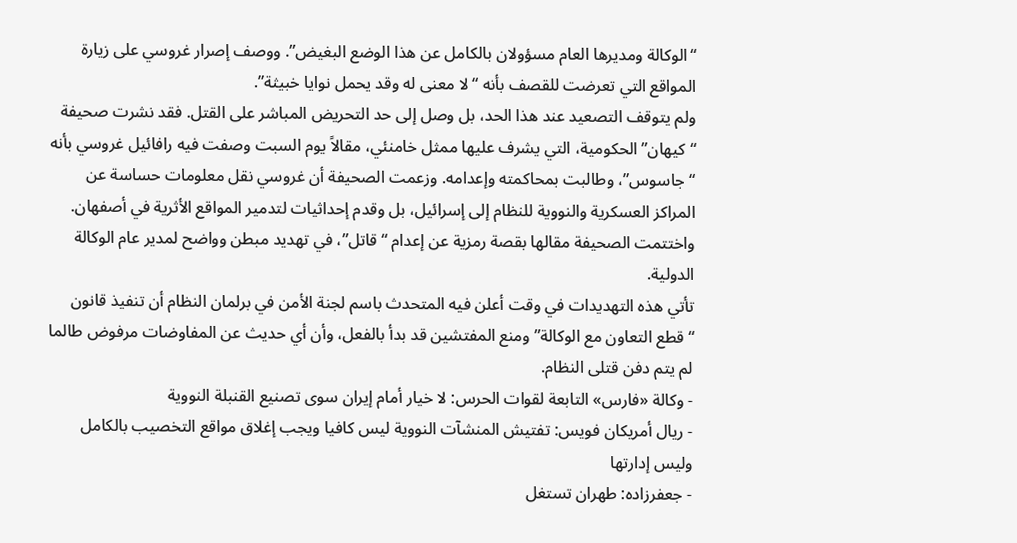“الوكالة ومديرها العام مسؤولان بالكامل عن هذا الوضع البغيض”. ووصف إصرار غروسي على زيارة المواقع التي تعرضت للقصف بأنه “لا معنى له وقد يحمل نوايا خبيثة”.
ولم يتوقف التصعيد عند هذا الحد، بل وصل إلى حد التحريض المباشر على القتل. فقد نشرت صحيفة “كيهان” الحكومية، التي يشرف عليها ممثل خامنئي، مقالاً يوم السبت وصفت فيه رافائيل غروسي بأنه “جاسوس”، وطالبت بمحاكمته وإعدامه. وزعمت الصحيفة أن غروسي نقل معلومات حساسة عن المراكز العسكرية والنووية للنظام إلى إسرائيل، بل وقدم إحداثيات لتدمير المواقع الأثرية في أصفهان. واختتمت الصحيفة مقالها بقصة رمزية عن إعدام “قاتل”، في تهديد مبطن وواضح لمدير عام الوكالة الدولية.
تأتي هذه التهديدات في وقت أعلن فيه المتحدث باسم لجنة الأمن في برلمان النظام أن تنفيذ قانون “قطع التعاون مع الوكالة” ومنع المفتشين قد بدأ بالفعل، وأن أي حديث عن المفاوضات مرفوض طالما لم يتم دفن قتلى النظام.
- وكالة «فارس» التابعة لقوات الحرس: لا خيار أمام إيران سوى تصنيع القنبلة النووية
- ريال أمريكان فويس: تفتيش المنشآت النووية ليس كافيا ويجب إغلاق مواقع التخصيب بالكامل وليس إدارتها
- جعفرزاده: طهران تستغل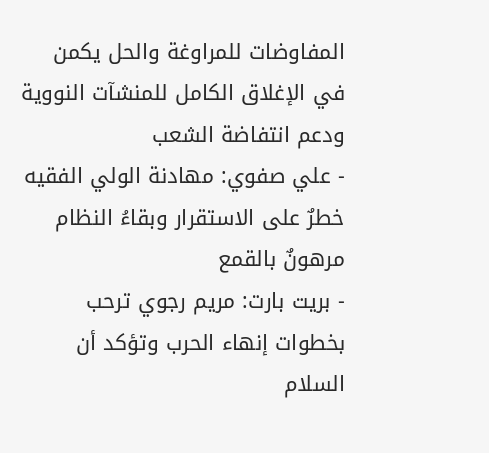المفاوضات للمراوغة والحل يكمن في الإغلاق الكامل للمنشآت النووية ودعم انتفاضة الشعب
- علي صفوي: مهادنة الولي الفقيه خطرٌ على الاستقرار وبقاءُ النظام مرهونٌ بالقمع
- بريت بارت: مريم رجوي ترحب بخطوات إنهاء الحرب وتؤكد أن السلام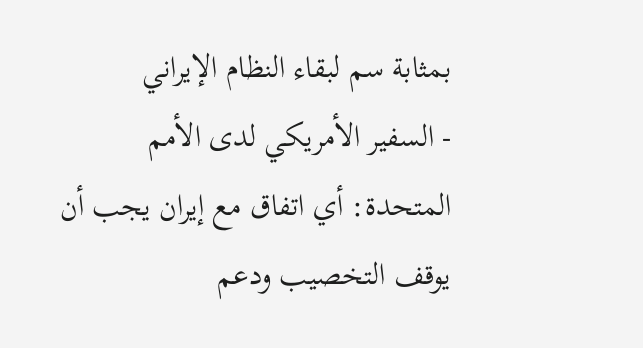بمثابة سم لبقاء النظام الإيراني
- السفير الأمريكي لدى الأمم المتحدة: أي اتفاق مع إيران يجب أن يوقف التخصيب ودعم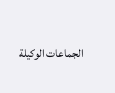الجماعات الوكيلة